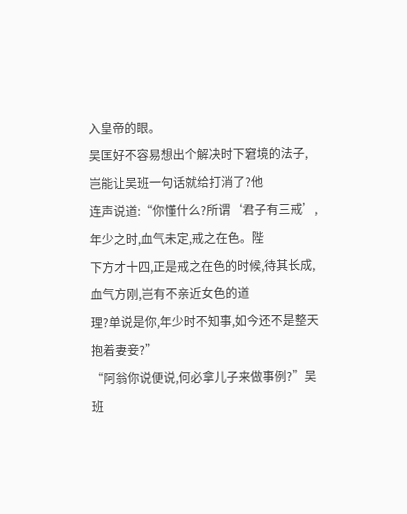入皇帝的眼。
吴匡好不容易想出个解决时下窘境的法子,岂能让吴班一句话就给打消了?他
连声说道:“你懂什么?所谓‘君子有三戒’,年少之时,血气未定,戒之在色。陛
下方才十四,正是戒之在色的时候,待其长成,血气方刚,岂有不亲近女色的道
理?单说是你,年少时不知事,如今还不是整天抱着妻妾?”
“阿翁你说便说,何必拿儿子来做事例?”吴班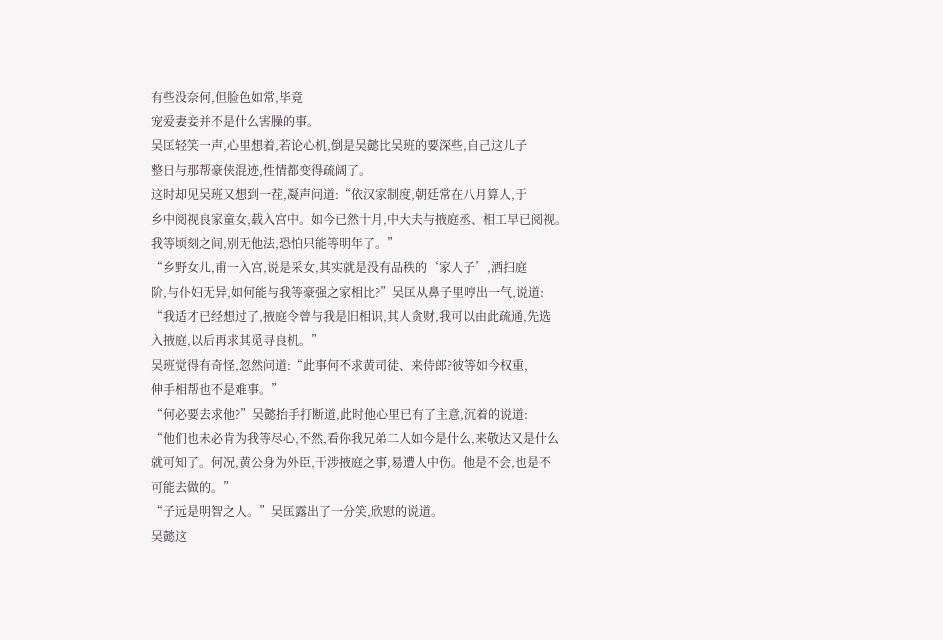有些没奈何,但脸色如常,毕竟
宠爱妻妾并不是什么害臊的事。
吴匡轻笑一声,心里想着,若论心机,倒是吴懿比吴班的要深些,自己这儿子
整日与那帮豪侠混迹,性情都变得疏阔了。
这时却见吴班又想到一茬,凝声问道:“依汉家制度,朝廷常在八月算人,于
乡中阅视良家童女,载入宫中。如今已然十月,中大夫与掖庭丞、相工早已阅视。
我等顷刻之间,别无他法,恐怕只能等明年了。”
“乡野女儿,甫一入宫,说是采女,其实就是没有品秩的‘家人子’,洒扫庭
阶,与仆妇无异,如何能与我等豪强之家相比?”吴匡从鼻子里哼出一气,说道:
“我适才已经想过了,掖庭令曾与我是旧相识,其人贪财,我可以由此疏通,先选
入掖庭,以后再求其觅寻良机。”
吴班觉得有奇怪,忽然问道:“此事何不求黄司徒、来侍郎?彼等如今权重,
伸手相帮也不是难事。”
“何必要去求他?”吴懿抬手打断道,此时他心里已有了主意,沉着的说道:
“他们也未必肯为我等尽心,不然,看你我兄弟二人如今是什么,来敬达又是什么
就可知了。何况,黄公身为外臣,干涉掖庭之事,易遭人中伤。他是不会,也是不
可能去做的。”
“子远是明智之人。”吴匡露出了一分笑,欣慰的说道。
吴懿这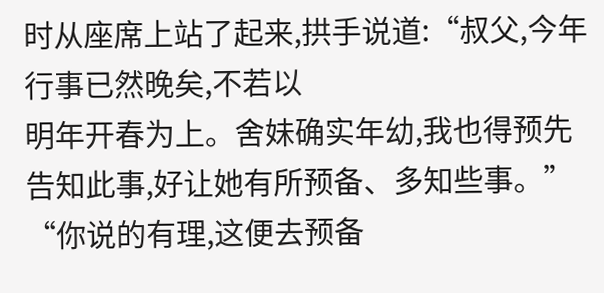时从座席上站了起来,拱手说道:“叔父,今年行事已然晚矣,不若以
明年开春为上。舍妹确实年幼,我也得预先告知此事,好让她有所预备、多知些事。”
“你说的有理,这便去预备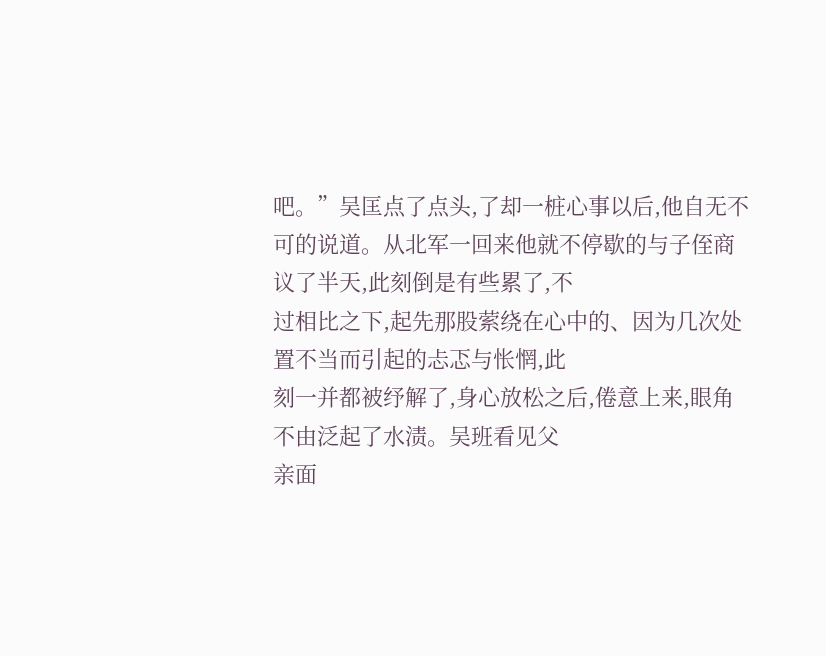吧。”吴匡点了点头,了却一桩心事以后,他自无不
可的说道。从北军一回来他就不停歇的与子侄商议了半天,此刻倒是有些累了,不
过相比之下,起先那股萦绕在心中的、因为几次处置不当而引起的忐忑与怅惘,此
刻一并都被纾解了,身心放松之后,倦意上来,眼角不由泛起了水渍。吴班看见父
亲面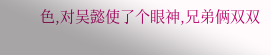色,对吴懿使了个眼神,兄弟俩双双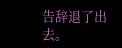告辞退了出去。